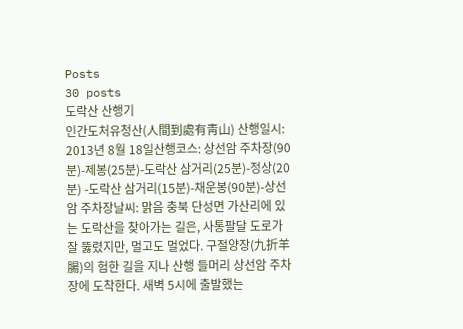Posts
30 posts
도락산 산행기
인간도처유청산(人間到處有靑山) 산행일시: 2013년 8월 18일산행코스: 상선암 주차장(90분)-제봉(25분)-도락산 삼거리(25분)-정상(20분) -도락산 삼거리(15분)-채운봉(90분)-상선암 주차장날씨: 맑음 충북 단성면 가산리에 있는 도락산을 찾아가는 길은, 사통팔달 도로가 잘 뚫렸지만, 멀고도 멀었다. 구절양장(九折羊腸)의 험한 길을 지나 산행 들머리 상선암 주차장에 도착한다. 새벽 5시에 출발했는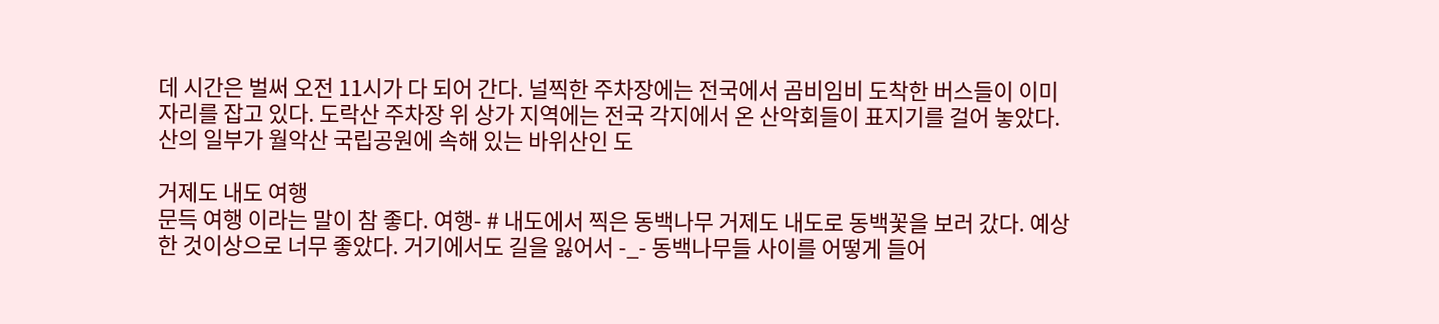데 시간은 벌써 오전 11시가 다 되어 간다. 널찍한 주차장에는 전국에서 곰비임비 도착한 버스들이 이미 자리를 잡고 있다. 도락산 주차장 위 상가 지역에는 전국 각지에서 온 산악회들이 표지기를 걸어 놓았다. 산의 일부가 월악산 국립공원에 속해 있는 바위산인 도

거제도 내도 여행
문득 여행 이라는 말이 참 좋다. 여행- # 내도에서 찍은 동백나무 거제도 내도로 동백꽃을 보러 갔다. 예상한 것이상으로 너무 좋았다. 거기에서도 길을 잃어서 -_- 동백나무들 사이를 어떻게 들어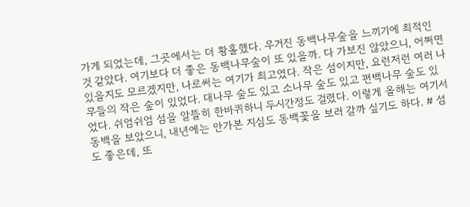가게 되었는데, 그곳에서는 더 황홀했다. 우거진 동백나무숲을 느끼기에 최적인 것 같았다. 여기보다 더 좋은 동백나무숲이 또 있을까. 다 가보진 않았으니, 어쩌면 있을지도 모르겠지만, 나로써는 여기가 최고였다. 작은 섬이지만, 요런저런 여러 나무들의 작은 숲이 있었다. 대나무 숲도 있고 소나무 숲도 있고 편백나무 숲도 있었다. 쉬엄쉬엄 섬을 알뜰히 한바퀴하니 두시간정도 걸렸다. 이렇게 올해는 여기서 동백을 보았으니, 내년에는 안가본 지심도 동백꽃을 보러 갈까 싶기도 하다. # 섬도 좋은데, 또